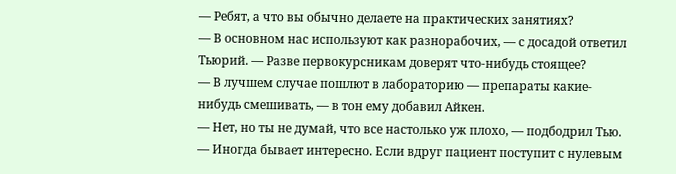— Ребят, а что вы обычно делаете на практических занятиях?
— В основном нас используют как разнорабочих, — с досадой ответил Тьюрий. — Разве первокурсникам доверят что-нибудь стоящее?
— В лучшем случае пошлют в лабораторию — препараты какие-нибудь смешивать, — в тон ему добавил Айкен.
— Нет, но ты не думай, что все настолько уж плохо, — подбодрил Тью. — Иногда бывает интересно. Если вдруг пациент поступит с нулевым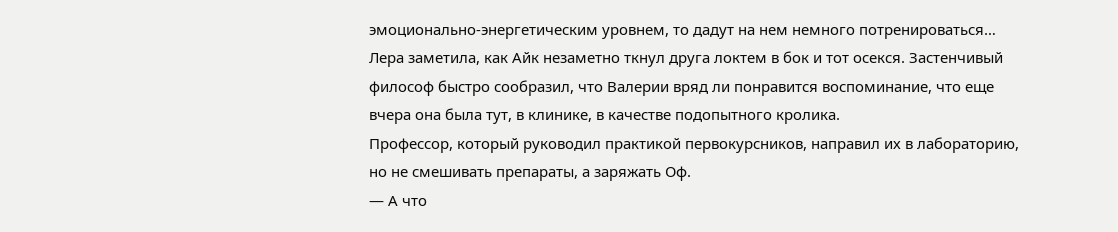эмоционально-энергетическим уровнем, то дадут на нем немного потренироваться…
Лера заметила, как Айк незаметно ткнул друга локтем в бок и тот осекся. Застенчивый философ быстро сообразил, что Валерии вряд ли понравится воспоминание, что еще вчера она была тут, в клинике, в качестве подопытного кролика.
Профессор, который руководил практикой первокурсников, направил их в лабораторию, но не смешивать препараты, а заряжать Оф.
— А что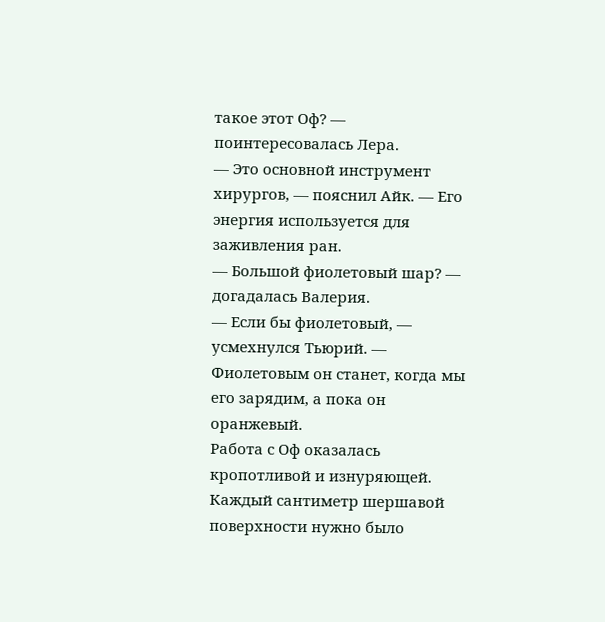такое этот Оф? — поинтересовалась Лера.
— Это основной инструмент хирургов, — пояснил Айк. — Его энергия используется для заживления ран.
— Большой фиолетовый шар? — догадалась Валерия.
— Если бы фиолетовый, — усмехнулся Тьюрий. — Фиолетовым он станет, когда мы его зарядим, а пока он оранжевый.
Работа с Оф оказалась кропотливой и изнуряющей. Каждый сантиметр шершавой поверхности нужно было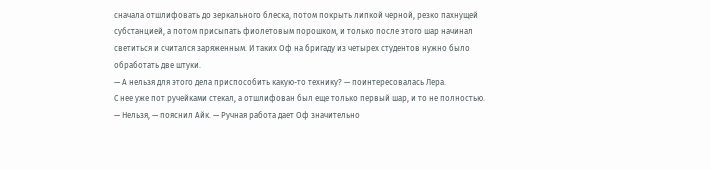сначала отшлифовать до зеркального блеска, потом покрыть липкой черной, резко пахнущей субстанцией, а потом присыпать фиолетовым порошком, и только после этого шар начинал светиться и считался заряженным. И таких Оф на бригаду из четырех студентов нужно было обработать две штуки.
— А нельзя для этого дела приспособить какую-то технику? — поинтересовалась Лера.
С нее уже пот ручейками стекал, а отшлифован был еще только первый шар, и то не полностью.
— Нельзя, — пояснил Айк. — Ручная работа дает Оф значительно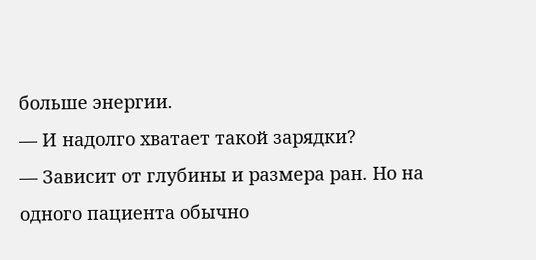больше энергии.
— И надолго хватает такой зарядки?
— Зависит от глубины и размера ран. Но на одного пациента обычно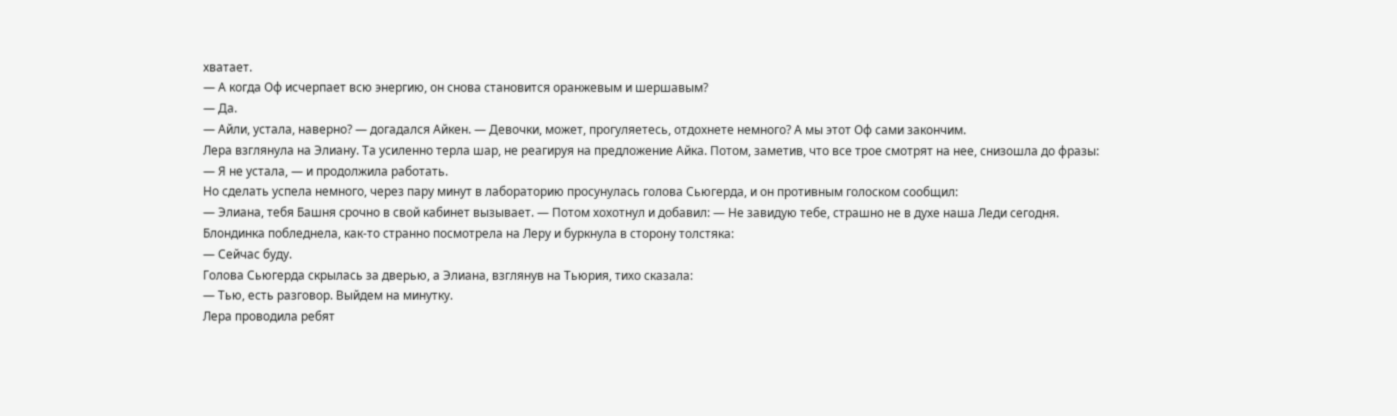хватает.
— А когда Оф исчерпает всю энергию, он снова становится оранжевым и шершавым?
— Да.
— Айли, устала, наверно? — догадался Айкен. — Девочки, может, прогуляетесь, отдохнете немного? А мы этот Оф сами закончим.
Лера взглянула на Элиану. Та усиленно терла шар, не реагируя на предложение Айка. Потом, заметив, что все трое смотрят на нее, снизошла до фразы:
— Я не устала, — и продолжила работать.
Но сделать успела немного, через пару минут в лабораторию просунулась голова Сьюгерда, и он противным голоском сообщил:
— Элиана, тебя Башня срочно в свой кабинет вызывает. — Потом хохотнул и добавил: — Не завидую тебе, страшно не в духе наша Леди сегодня.
Блондинка побледнела, как-то странно посмотрела на Леру и буркнула в сторону толстяка:
— Сейчас буду.
Голова Сьюгерда скрылась за дверью, а Элиана, взглянув на Тьюрия, тихо сказала:
— Тью, есть разговор. Выйдем на минутку.
Лера проводила ребят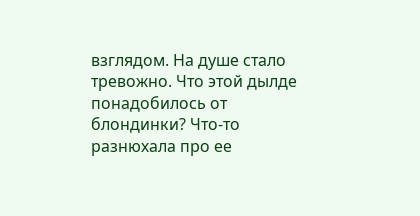взглядом. На душе стало тревожно. Что этой дылде понадобилось от блондинки? Что-то разнюхала про ее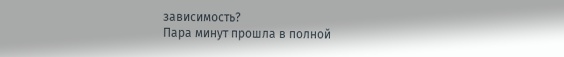зависимость?
Пара минут прошла в полной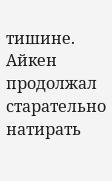тишине. Айкен продолжал старательно натирать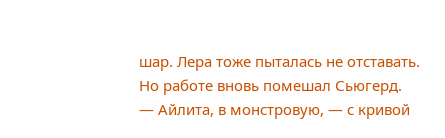шар. Лера тоже пыталась не отставать. Но работе вновь помешал Сьюгерд.
— Айлита, в монстровую, — с кривой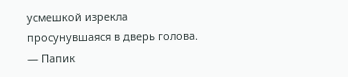усмешкой изрекла просунувшаяся в дверь голова. — Папик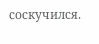соскучился.